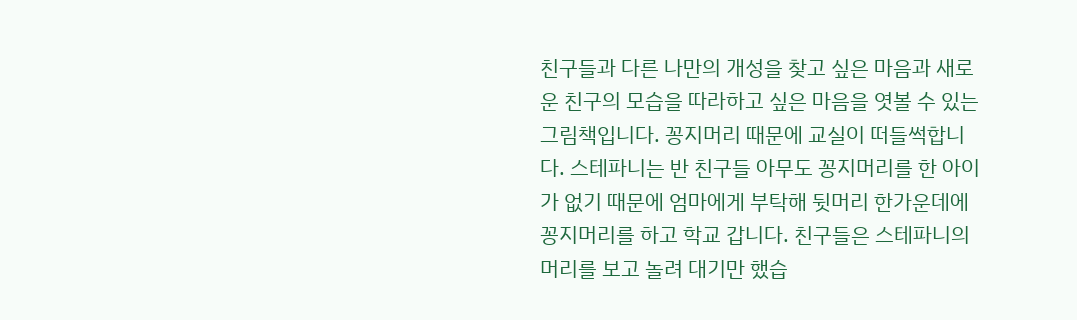친구들과 다른 나만의 개성을 찾고 싶은 마음과 새로운 친구의 모습을 따라하고 싶은 마음을 엿볼 수 있는 그림책입니다. 꽁지머리 때문에 교실이 떠들썩합니다. 스테파니는 반 친구들 아무도 꽁지머리를 한 아이가 없기 때문에 엄마에게 부탁해 뒷머리 한가운데에 꽁지머리를 하고 학교 갑니다. 친구들은 스테파니의 머리를 보고 놀려 대기만 했습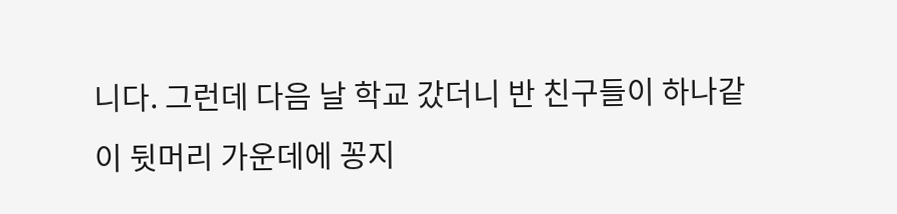니다. 그런데 다음 날 학교 갔더니 반 친구들이 하나같이 뒷머리 가운데에 꽁지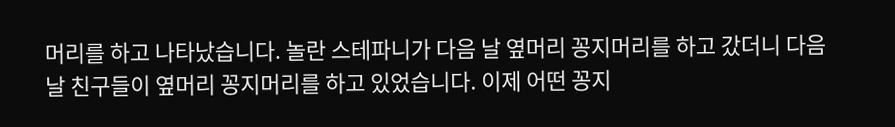머리를 하고 나타났습니다. 놀란 스테파니가 다음 날 옆머리 꽁지머리를 하고 갔더니 다음 날 친구들이 옆머리 꽁지머리를 하고 있었습니다. 이제 어떤 꽁지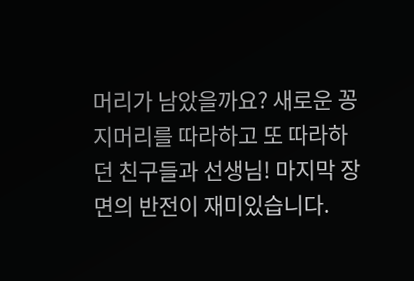머리가 남았을까요? 새로운 꽁지머리를 따라하고 또 따라하던 친구들과 선생님! 마지막 장면의 반전이 재미있습니다.